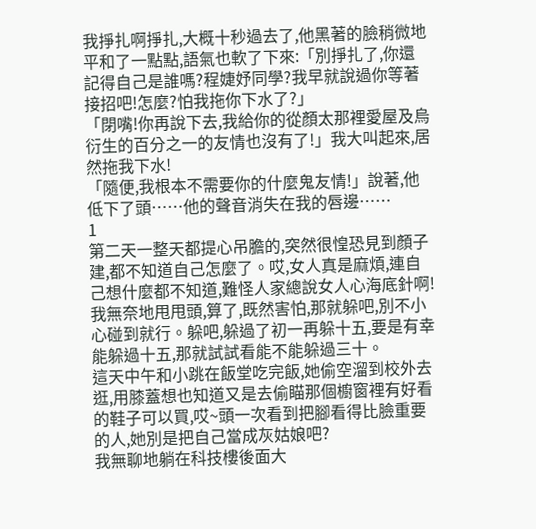我掙扎啊掙扎,大概十秒過去了,他黑著的臉稍微地平和了一點點,語氣也軟了下來:「別掙扎了,你還記得自己是誰嗎?程婕妤同學?我早就說過你等著接招吧!怎麼?怕我拖你下水了?」
「閉嘴!你再說下去,我給你的從顏太那裡愛屋及烏衍生的百分之一的友情也沒有了!」我大叫起來,居然拖我下水!
「隨便,我根本不需要你的什麼鬼友情!」說著,他低下了頭……他的聲音消失在我的唇邊……
1
第二天一整天都提心吊膽的,突然很惶恐見到顏子建,都不知道自己怎麼了。哎,女人真是麻煩,連自己想什麼都不知道,難怪人家總說女人心海底針啊!我無奈地甩甩頭,算了,既然害怕,那就躲吧,別不小心碰到就行。躲吧,躲過了初一再躲十五,要是有幸能躲過十五,那就試試看能不能躲過三十。
這天中午和小跳在飯堂吃完飯,她偷空溜到校外去逛,用膝蓋想也知道又是去偷瞄那個櫥窗裡有好看的鞋子可以買,哎~頭一次看到把腳看得比臉重要的人,她別是把自己當成灰姑娘吧?
我無聊地躺在科技樓後面大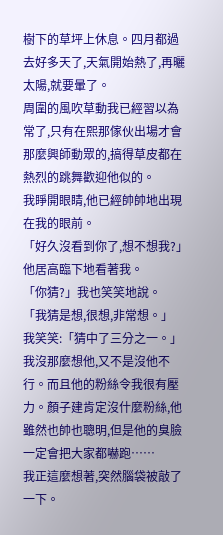樹下的草坪上休息。四月都過去好多天了,天氣開始熱了,再曬太陽,就要暈了。
周圍的風吹草動我已經習以為常了,只有在熙那傢伙出場才會那麼興師動眾的,搞得草皮都在熱烈的跳舞歡迎他似的。
我睜開眼睛,他已經帥帥地出現在我的眼前。
「好久沒看到你了,想不想我?」他居高臨下地看著我。
「你猜?」我也笑笑地說。
「我猜是想,很想,非常想。」
我笑笑:「猜中了三分之一。」我沒那麼想他,又不是沒他不行。而且他的粉絲令我很有壓力。顏子建肯定沒什麼粉絲,他雖然也帥也聰明,但是他的臭臉一定會把大家都嚇跑……
我正這麼想著,突然腦袋被敲了一下。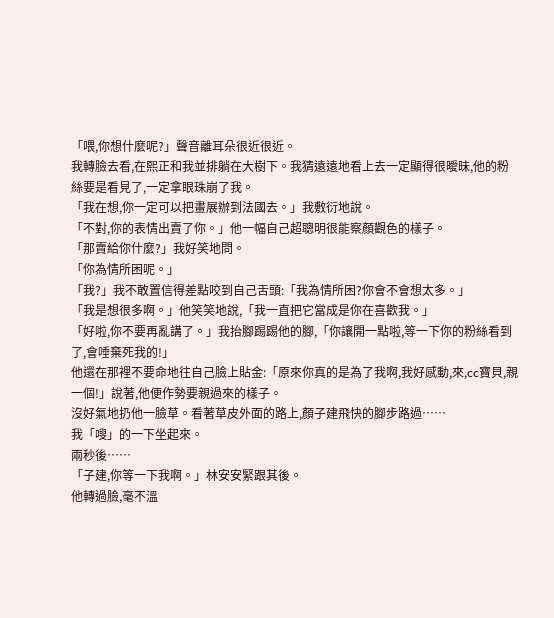「喂,你想什麼呢?」聲音離耳朵很近很近。
我轉臉去看,在熙正和我並排躺在大樹下。我猜遠遠地看上去一定顯得很曖昧,他的粉絲要是看見了,一定拿眼珠崩了我。
「我在想,你一定可以把畫展辦到法國去。」我敷衍地說。
「不對,你的表情出賣了你。」他一幅自己超聰明很能察顏觀色的樣子。
「那賣給你什麼?」我好笑地問。
「你為情所困呢。」
「我?」我不敢置信得差點咬到自己舌頭:「我為情所困?你會不會想太多。」
「我是想很多啊。」他笑笑地說,「我一直把它當成是你在喜歡我。」
「好啦,你不要再亂講了。」我抬腳踢踢他的腳,「你讓開一點啦,等一下你的粉絲看到了,會唾棄死我的!」
他還在那裡不要命地往自己臉上貼金:「原來你真的是為了我啊,我好感動,來,cc寶貝,親一個!」說著,他便作勢要親過來的樣子。
沒好氣地扔他一臉草。看著草皮外面的路上,顏子建飛快的腳步路過……
我「嗖」的一下坐起來。
兩秒後……
「子建,你等一下我啊。」林安安緊跟其後。
他轉過臉,毫不溫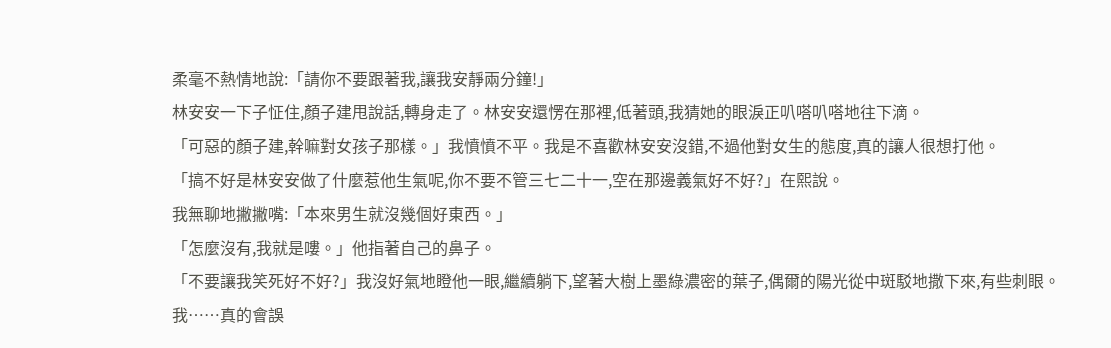柔毫不熱情地說:「請你不要跟著我,讓我安靜兩分鐘!」
林安安一下子怔住,顏子建甩說話,轉身走了。林安安還愣在那裡,低著頭,我猜她的眼淚正叭嗒叭嗒地往下滴。
「可惡的顏子建,幹嘛對女孩子那樣。」我憤憤不平。我是不喜歡林安安沒錯,不過他對女生的態度,真的讓人很想打他。
「搞不好是林安安做了什麼惹他生氣呢,你不要不管三七二十一,空在那邊義氣好不好?」在熙說。
我無聊地撇撇嘴:「本來男生就沒幾個好東西。」
「怎麼沒有,我就是嘍。」他指著自己的鼻子。
「不要讓我笑死好不好?」我沒好氣地瞪他一眼,繼續躺下,望著大樹上墨綠濃密的葉子,偶爾的陽光從中斑駁地撒下來,有些刺眼。
我……真的會誤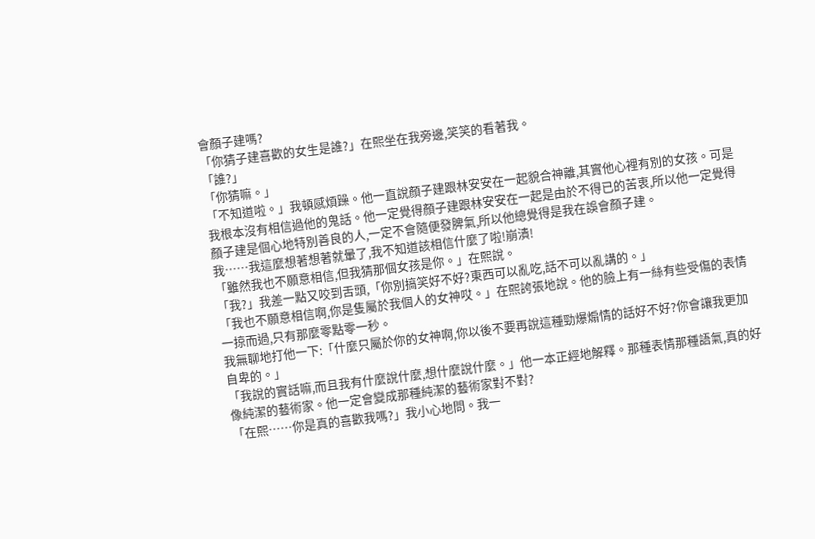會顏子建嗎?
「你猜子建喜歡的女生是誰?」在熙坐在我旁邊,笑笑的看著我。
「誰?」
「你猜嘛。」
「不知道啦。」我頓感煩躁。他一直說顏子建跟林安安在一起貌合神離,其實他心裡有別的女孩。可是我根本沒有相信過他的鬼話。他一定覺得顏子建跟林安安在一起是由於不得已的苦衷,所以他一定覺得顏子建是個心地特別善良的人,一定不會隨便發脾氣,所以他總覺得是我在誤會顏子建。
我……我這麼想著想著就暈了,我不知道該相信什麼了啦!崩潰!
「雖然我也不願意相信,但我猜那個女孩是你。」在熙說。
「我?」我差一點又咬到舌頭,「你別搞笑好不好?東西可以亂吃,話不可以亂講的。」
「我也不願意相信啊,你是隻屬於我個人的女神哎。」在熙誇張地說。他的臉上有一絲有些受傷的表情一掠而過,只有那麼零點零一秒。
我無聊地打他一下:「什麼只屬於你的女神啊,你以後不要再說這種勁爆煽情的話好不好?你會讓我更加自卑的。」
「我說的實話嘛,而且我有什麼說什麼,想什麼說什麼。」他一本正經地解釋。那種表情那種語氣,真的好像純潔的藝術家。他一定會變成那種純潔的藝術家對不對?
「在熙……你是真的喜歡我嗎?」我小心地問。我一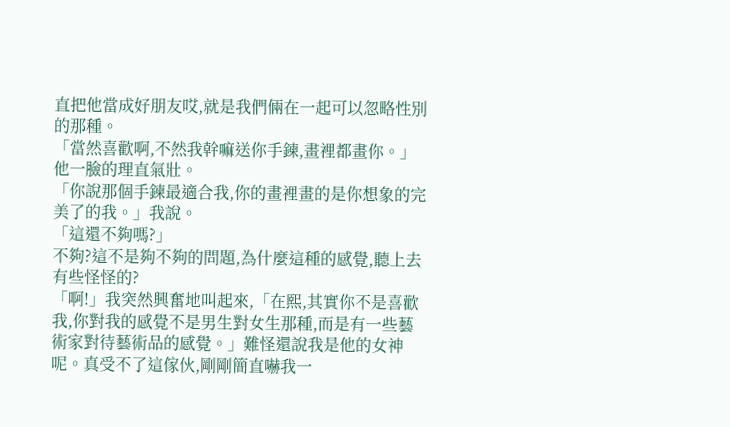直把他當成好朋友哎,就是我們倆在一起可以忽略性別的那種。
「當然喜歡啊,不然我幹嘛送你手鍊,畫裡都畫你。」他一臉的理直氣壯。
「你說那個手鍊最適合我,你的畫裡畫的是你想象的完美了的我。」我說。
「這還不夠嗎?」
不夠?這不是夠不夠的問題,為什麼這種的感覺,聽上去有些怪怪的?
「啊!」我突然興奮地叫起來,「在熙,其實你不是喜歡我,你對我的感覺不是男生對女生那種,而是有一些藝術家對待藝術品的感覺。」難怪還說我是他的女神呢。真受不了這傢伙,剛剛簡直嚇我一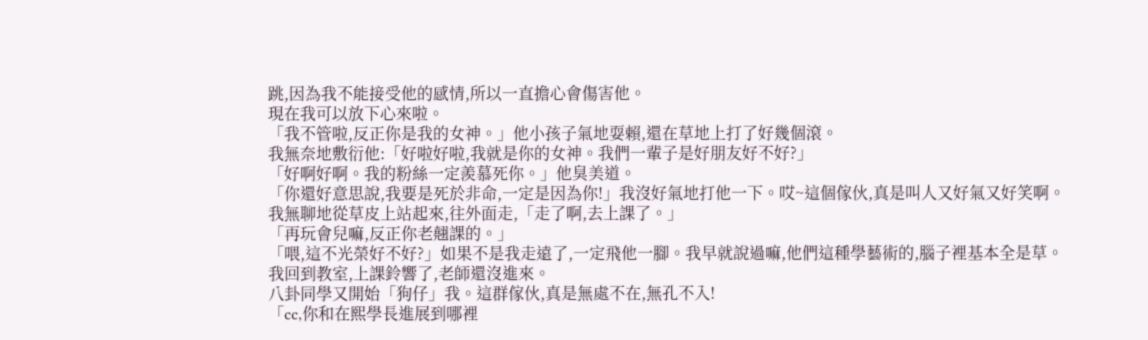跳,因為我不能接受他的感情,所以一直擔心會傷害他。
現在我可以放下心來啦。
「我不管啦,反正你是我的女神。」他小孩子氣地耍賴,還在草地上打了好幾個滾。
我無奈地敷衍他:「好啦好啦,我就是你的女神。我們一輩子是好朋友好不好?」
「好啊好啊。我的粉絲一定羨慕死你。」他臭美道。
「你還好意思說,我要是死於非命,一定是因為你!」我沒好氣地打他一下。哎~這個傢伙,真是叫人又好氣又好笑啊。
我無聊地從草皮上站起來,往外面走,「走了啊,去上課了。」
「再玩會兒嘛,反正你老翹課的。」
「喂,這不光榮好不好?」如果不是我走遠了,一定飛他一腳。我早就說過嘛,他們這種學藝術的,腦子裡基本全是草。
我回到教室,上課鈴響了,老師還沒進來。
八卦同學又開始「狗仔」我。這群傢伙,真是無處不在,無孔不入!
「cc,你和在熙學長進展到哪裡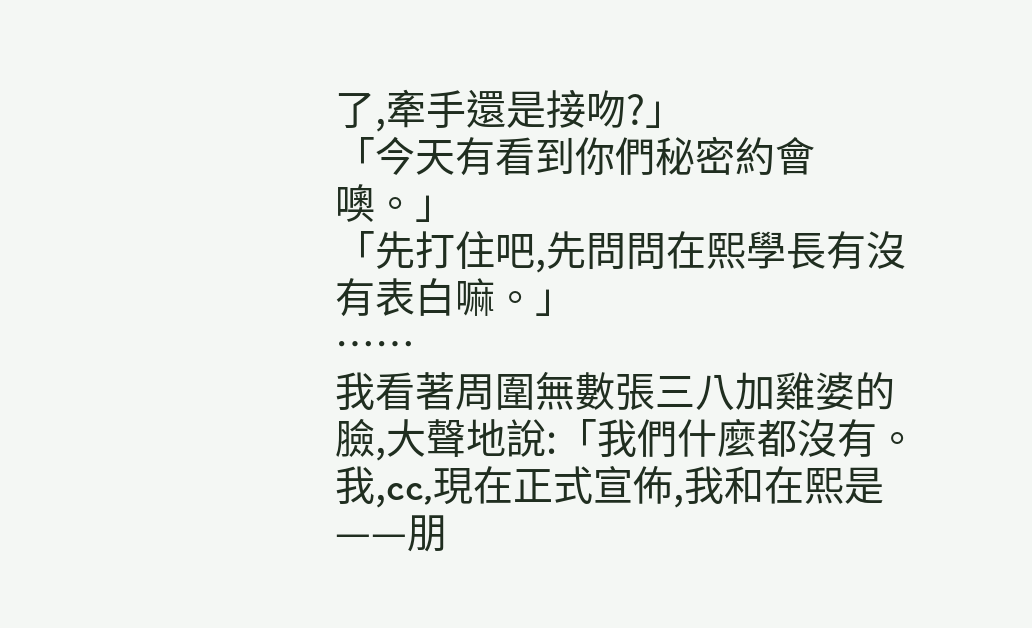了,牽手還是接吻?」
「今天有看到你們秘密約會噢。」
「先打住吧,先問問在熙學長有沒有表白嘛。」
……
我看著周圍無數張三八加雞婆的臉,大聲地說:「我們什麼都沒有。我,cc,現在正式宣佈,我和在熙是——朋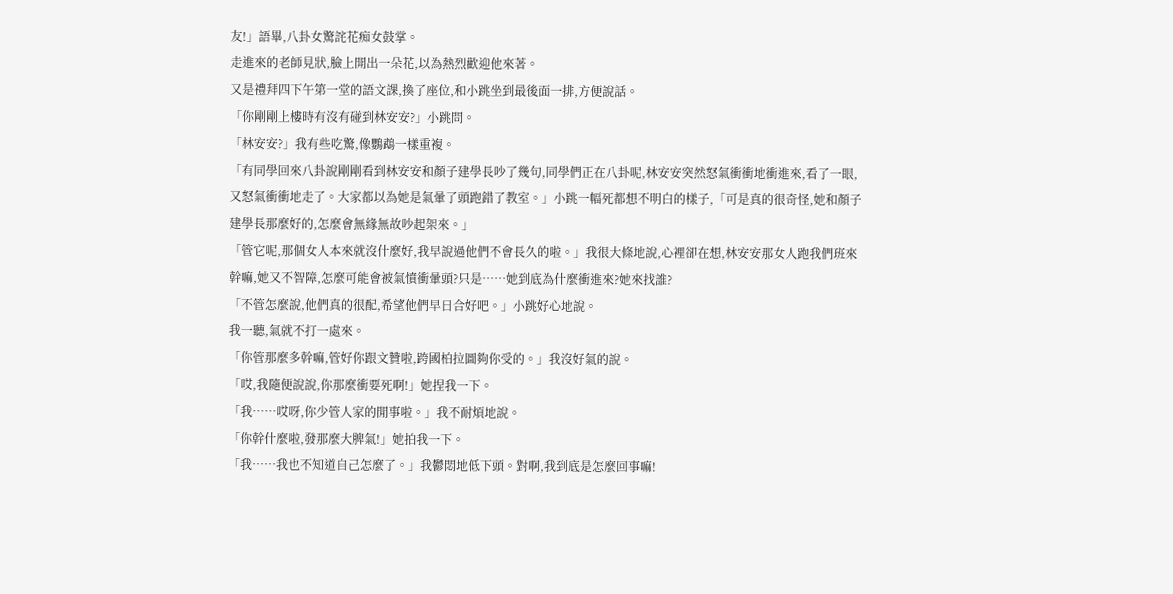友!」語畢,八卦女驚詫花痴女鼓掌。
走進來的老師見狀,臉上開出一朵花,以為熱烈歡迎他來著。
又是禮拜四下午第一堂的語文課,換了座位,和小跳坐到最後面一排,方便說話。
「你剛剛上樓時有沒有碰到林安安?」小跳問。
「林安安?」我有些吃驚,像鸚鵡一樣重複。
「有同學回來八卦說剛剛看到林安安和顏子建學長吵了幾句,同學們正在八卦呢,林安安突然怒氣衝衝地衝進來,看了一眼,又怒氣衝衝地走了。大家都以為她是氣暈了頭跑錯了教室。」小跳一幅死都想不明白的樣子,「可是真的很奇怪,她和顏子建學長那麼好的,怎麼會無緣無故吵起架來。」
「管它呢,那個女人本來就沒什麼好,我早說過他們不會長久的啦。」我很大條地說,心裡卻在想,林安安那女人跑我們班來幹嘛,她又不智障,怎麼可能會被氣憤衝暈頭?只是……她到底為什麼衝進來?她來找誰?
「不管怎麼說,他們真的很配,希望他們早日合好吧。」小跳好心地說。
我一聽,氣就不打一處來。
「你管那麼多幹嘛,管好你跟文贊啦,跨國柏拉圖夠你受的。」我沒好氣的說。
「哎,我隨便說說,你那麼衝要死啊!」她捏我一下。
「我……哎呀,你少管人家的閒事啦。」我不耐煩地說。
「你幹什麼啦,發那麼大脾氣!」她拍我一下。
「我……我也不知道自己怎麼了。」我鬱悶地低下頭。對啊,我到底是怎麼回事嘛!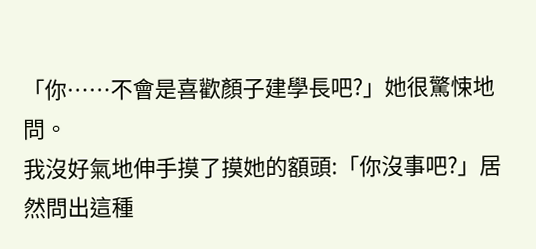「你……不會是喜歡顏子建學長吧?」她很驚悚地問。
我沒好氣地伸手摸了摸她的額頭:「你沒事吧?」居然問出這種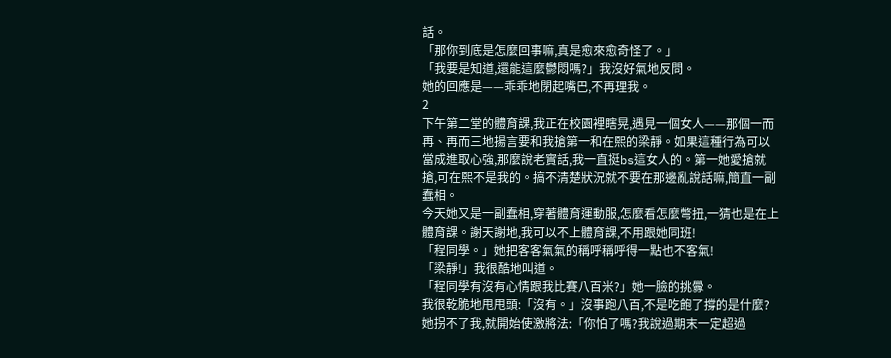話。
「那你到底是怎麼回事嘛,真是愈來愈奇怪了。」
「我要是知道,還能這麼鬱悶嗎?」我沒好氣地反問。
她的回應是——乖乖地閉起嘴巴,不再理我。
2
下午第二堂的體育課,我正在校園裡瞎晃,遇見一個女人——那個一而再、再而三地揚言要和我搶第一和在熙的梁靜。如果這種行為可以當成進取心強,那麼說老實話,我一直挺bs這女人的。第一她愛搶就搶,可在熙不是我的。搞不清楚狀況就不要在那邊亂說話嘛,簡直一副蠢相。
今天她又是一副蠢相,穿著體育運動服,怎麼看怎麼彆扭,一猜也是在上體育課。謝天謝地,我可以不上體育課,不用跟她同班!
「程同學。」她把客客氣氣的稱呼稱呼得一點也不客氣!
「梁靜!」我很酷地叫道。
「程同學有沒有心情跟我比賽八百米?」她一臉的挑釁。
我很乾脆地甩甩頭:「沒有。」沒事跑八百,不是吃飽了撐的是什麼?
她拐不了我,就開始使激將法:「你怕了嗎?我說過期末一定超過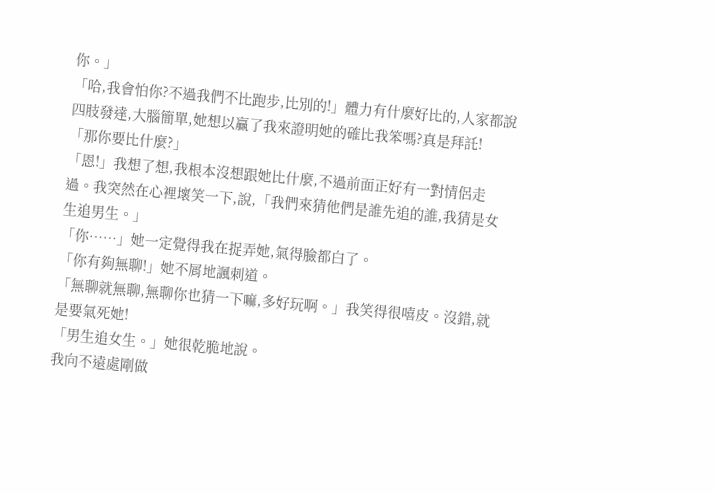你。」
「哈,我會怕你?不過我們不比跑步,比別的!」體力有什麼好比的,人家都說四肢發達,大腦簡單,她想以贏了我來證明她的確比我笨嗎?真是拜託!
「那你要比什麼?」
「恩!」我想了想,我根本沒想跟她比什麼,不過前面正好有一對情侶走過。我突然在心裡壞笑一下,說,「我們來猜他們是誰先追的誰,我猜是女生追男生。」
「你……」她一定覺得我在捉弄她,氣得臉都白了。
「你有夠無聊!」她不屑地諷刺道。
「無聊就無聊,無聊你也猜一下嘛,多好玩啊。」我笑得很嘻皮。沒錯,就是要氣死她!
「男生追女生。」她很乾脆地說。
我向不遠處剛做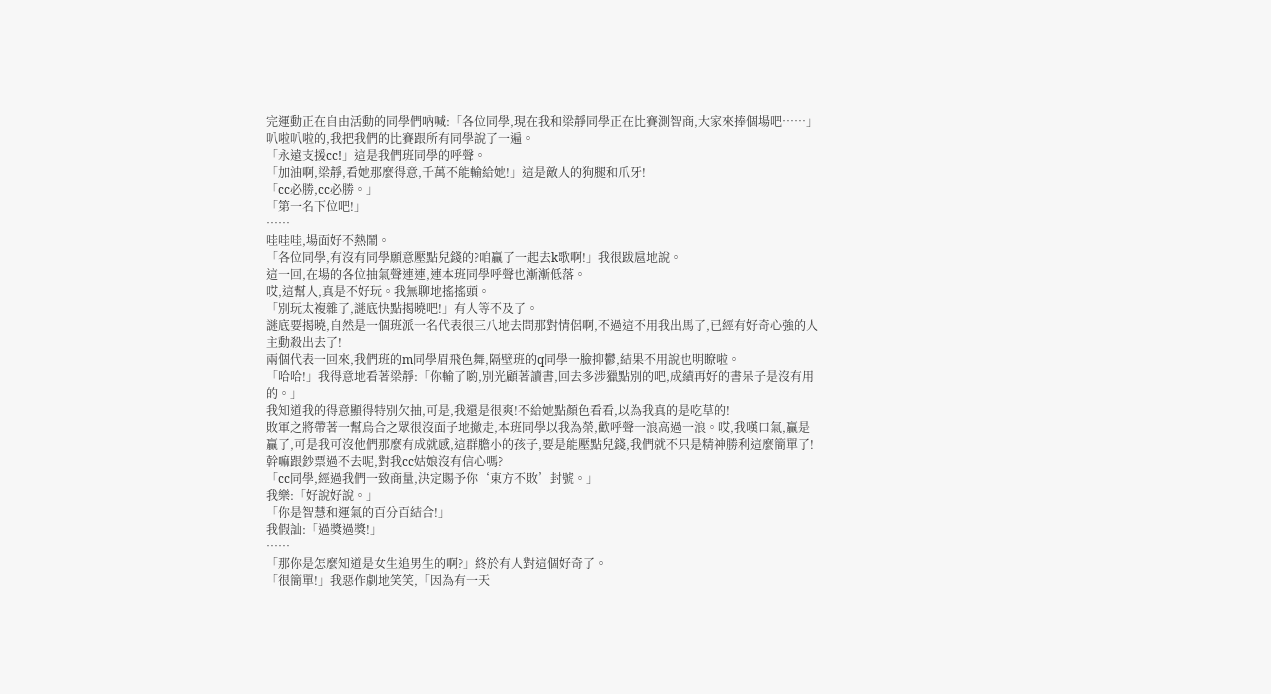完運動正在自由活動的同學們吶喊:「各位同學,現在我和梁靜同學正在比賽測智商,大家來捧個場吧……」叭啦叭啦的,我把我們的比賽跟所有同學說了一遍。
「永遠支援cc!」這是我們班同學的呼聲。
「加油啊,梁靜,看她那麼得意,千萬不能輸給她!」這是敵人的狗腿和爪牙!
「cc必勝,cc必勝。」
「第一名下位吧!」
……
哇哇哇,場面好不熱鬧。
「各位同學,有沒有同學願意壓點兒錢的?咱贏了一起去k歌啊!」我很跋扈地說。
這一回,在場的各位抽氣聲連連,連本班同學呼聲也漸漸低落。
哎,這幫人,真是不好玩。我無聊地搖搖頭。
「別玩太複雜了,謎底快點揭曉吧!」有人等不及了。
謎底要揭曉,自然是一個班派一名代表很三八地去問那對情侶啊,不過這不用我出馬了,已經有好奇心強的人主動殺出去了!
兩個代表一回來,我們班的m同學眉飛色舞,隔壁班的q同學一臉抑鬱,結果不用說也明瞭啦。
「哈哈!」我得意地看著梁靜:「你輸了喲,別光顧著讀書,回去多涉獵點別的吧,成績再好的書呆子是沒有用的。」
我知道我的得意顯得特別欠抽,可是,我還是很爽!不給她點顏色看看,以為我真的是吃草的!
敗軍之將帶著一幫烏合之眾很沒面子地撤走,本班同學以我為榮,歡呼聲一浪高過一浪。哎,我嘆口氣,贏是贏了,可是我可沒他們那麼有成就感,這群膽小的孩子,要是能壓點兒錢,我們就不只是精神勝利這麼簡單了!幹嘛跟鈔票過不去呢,對我cc姑娘沒有信心嗎?
「cc同學,經過我們一致商量,決定賜予你‘東方不敗’封號。」
我樂:「好說好說。」
「你是智慧和運氣的百分百結合!」
我假訕:「過獎過獎!」
……
「那你是怎麼知道是女生追男生的啊?」終於有人對這個好奇了。
「很簡單!」我惡作劇地笑笑,「因為有一天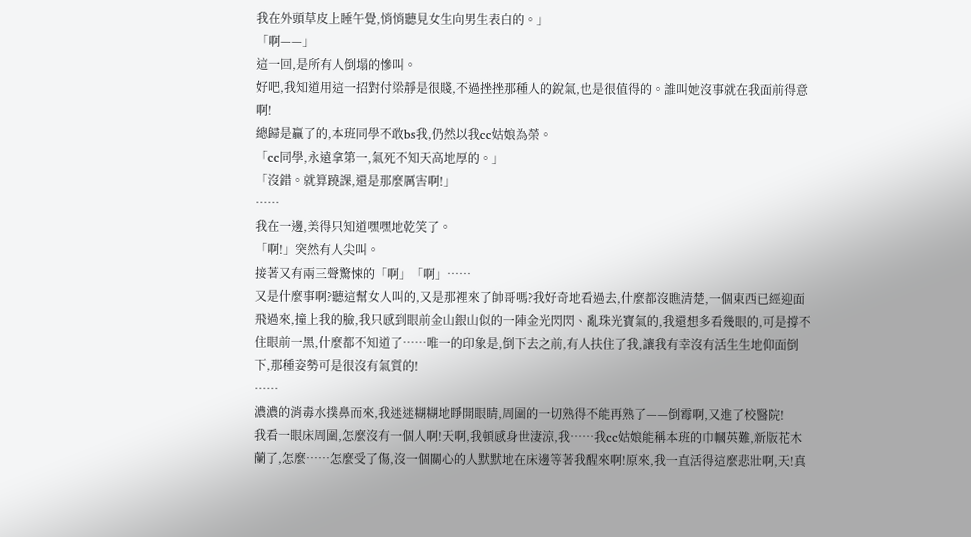我在外頭草皮上睡午覺,悄悄聽見女生向男生表白的。」
「啊——」
這一回,是所有人倒塌的慘叫。
好吧,我知道用這一招對付梁靜是很賤,不過挫挫那種人的銳氣,也是很值得的。誰叫她沒事就在我面前得意啊!
總歸是贏了的,本班同學不敢bs我,仍然以我cc姑娘為榮。
「cc同學,永遠拿第一,氣死不知天高地厚的。」
「沒錯。就算蹺課,還是那麼厲害啊!」
……
我在一邊,美得只知道嘿嘿地乾笑了。
「啊!」突然有人尖叫。
接著又有兩三聲驚悚的「啊」「啊」……
又是什麼事啊?聽這幫女人叫的,又是那裡來了帥哥嗎?我好奇地看過去,什麼都沒瞧清楚,一個東西已經迎面飛過來,撞上我的臉,我只感到眼前金山銀山似的一陣金光閃閃、亂珠光寶氣的,我還想多看幾眼的,可是撐不住眼前一黑,什麼都不知道了……唯一的印象是,倒下去之前,有人扶住了我,讓我有幸沒有活生生地仰面倒下,那種姿勢可是很沒有氣質的!
……
濃濃的消毒水撲鼻而來,我迷迷糊糊地睜開眼睛,周圍的一切熟得不能再熟了——倒霉啊,又進了校醫院!
我看一眼床周圍,怎麼沒有一個人啊!天啊,我頓感身世淒涼,我……我cc姑娘能稱本班的巾幗英難,新版花木蘭了,怎麼……怎麼受了傷,沒一個關心的人默默地在床邊等著我醒來啊!原來,我一直活得這麼悲壯啊,天!真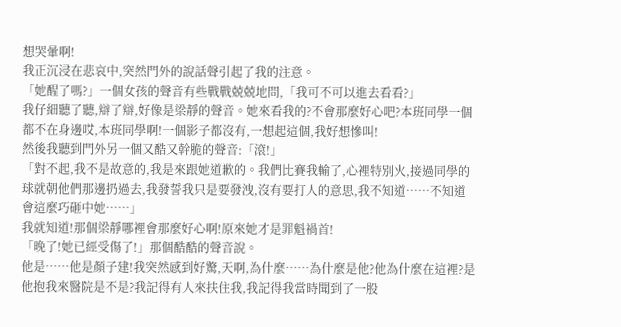想哭暈啊!
我正沉浸在悲哀中,突然門外的說話聲引起了我的注意。
「她醒了嗎?」一個女孩的聲音有些戰戰兢兢地問,「我可不可以進去看看?」
我仔細聽了聽,辯了辯,好像是梁靜的聲音。她來看我的?不會那麼好心吧?本班同學一個都不在身邊哎,本班同學啊!一個影子都沒有,一想起這個,我好想慘叫!
然後我聽到門外另一個又酷又幹脆的聲音:「滾!」
「對不起,我不是故意的,我是來跟她道歉的。我們比賽我輸了,心裡特別火,接過同學的球就朝他們那邊扔過去,我發誓我只是要發洩,沒有要打人的意思,我不知道……不知道會這麼巧砸中她……」
我就知道!那個梁靜哪裡會那麼好心啊!原來她才是罪魁禍首!
「晚了!她已經受傷了!」那個酷酷的聲音說。
他是……他是顏子建!我突然感到好驚,天啊,為什麼……為什麼是他?他為什麼在這裡?是他抱我來醫院是不是?我記得有人來扶住我,我記得我當時聞到了一股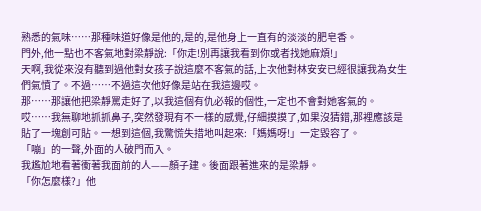熟悉的氣味……那種味道好像是他的,是的,是他身上一直有的淡淡的肥皂香。
門外,他一點也不客氣地對梁靜說:「你走!別再讓我看到你或者找她麻煩!」
天啊,我從來沒有聽到過他對女孩子說這麼不客氣的話,上次他對林安安已經很讓我為女生們氣憤了。不過……不過這次他好像是站在我這邊哎。
那……那讓他把梁靜罵走好了,以我這個有仇必報的個性,一定也不會對她客氣的。
哎……我無聊地抓抓鼻子,突然發現有不一樣的感覺,仔細摸摸了,如果沒猜錯,那裡應該是貼了一塊創可貼。一想到這個,我驚慌失措地叫起來:「媽媽呀!」一定毀容了。
「嘣」的一聲,外面的人破門而入。
我尷尬地看著衝著我面前的人——顏子建。後面跟著進來的是梁靜。
「你怎麼樣?」他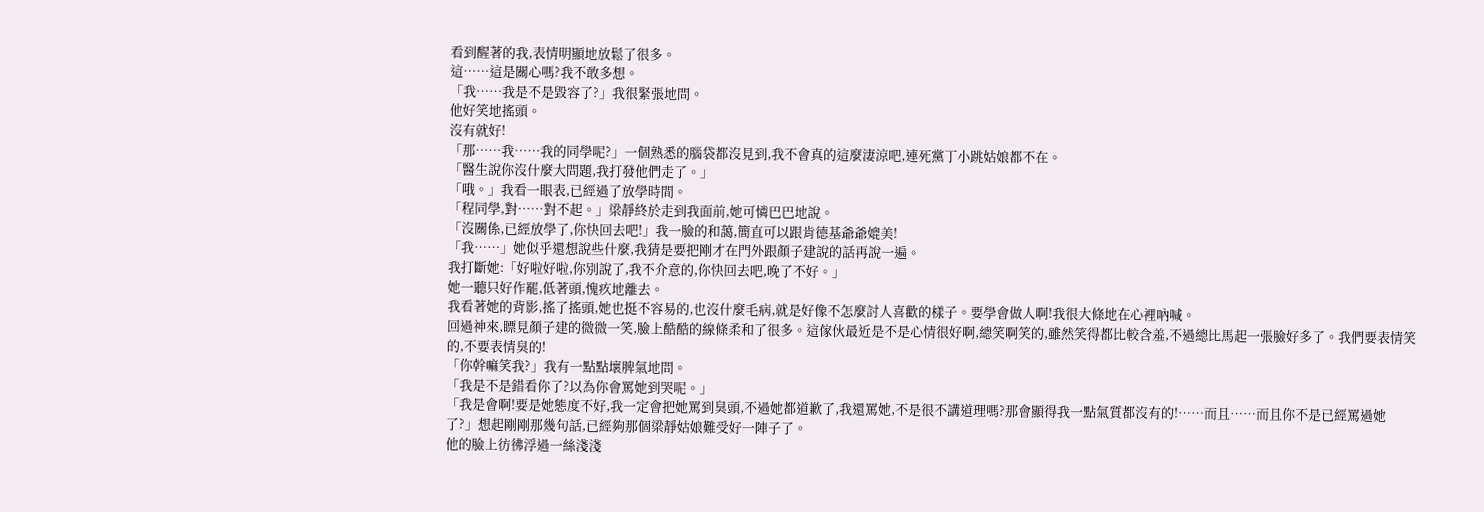看到醒著的我,表情明顯地放鬆了很多。
這……這是關心嗎?我不敢多想。
「我……我是不是毀容了?」我很緊張地問。
他好笑地搖頭。
沒有就好!
「那……我……我的同學呢?」一個熟悉的腦袋都沒見到,我不會真的這麼淒涼吧,連死黨丁小跳姑娘都不在。
「醫生說你沒什麼大問題,我打發他們走了。」
「哦。」我看一眼表,已經過了放學時間。
「程同學,對……對不起。」梁靜終於走到我面前,她可憐巴巴地說。
「沒關係,已經放學了,你快回去吧!」我一臉的和藹,簡直可以跟肯德基爺爺媲美!
「我……」她似乎還想說些什麼,我猜是要把剛才在門外跟顏子建說的話再說一遍。
我打斷她:「好啦好啦,你別說了,我不介意的,你快回去吧,晚了不好。」
她一聽只好作罷,低著頭,愧疚地離去。
我看著她的背影,搖了搖頭,她也挺不容易的,也沒什麼毛病,就是好像不怎麼討人喜歡的樣子。要學會做人啊!我很大條地在心裡吶喊。
回過神來,瞟見顏子建的微微一笑,臉上酷酷的線條柔和了很多。這傢伙最近是不是心情很好啊,總笑啊笑的,雖然笑得都比較含羞,不過總比馬起一張臉好多了。我們要表情笑的,不要表情臭的!
「你幹嘛笑我?」我有一點點壞脾氣地問。
「我是不是錯看你了?以為你會罵她到哭呢。」
「我是會啊!要是她態度不好,我一定會把她罵到臭頭,不過她都道歉了,我還罵她,不是很不講道理嗎?那會顯得我一點氣質都沒有的!……而且……而且你不是已經罵過她了?」想起剛剛那幾句話,已經夠那個梁靜姑娘難受好一陣子了。
他的臉上彷彿浮過一絲淺淺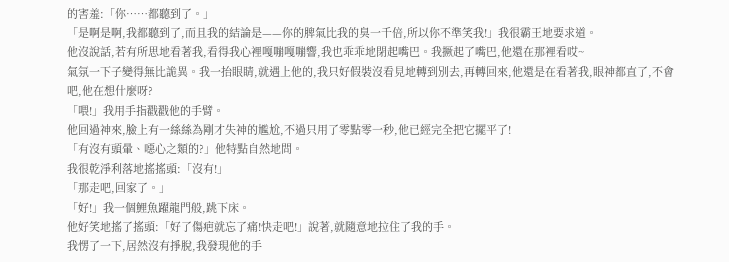的害羞:「你……都聽到了。」
「是啊是啊,我都聽到了,而且我的結論是——你的脾氣比我的臭一千倍,所以你不準笑我!」我很霸王地要求道。
他沒說話,若有所思地看著我,看得我心裡嘎嘣嘎嘣響,我也乖乖地閉起嘴巴。我撅起了嘴巴,他還在那裡看哎~
氣氛一下子變得無比詭異。我一抬眼睛,就遇上他的,我只好假裝沒看見地轉到別去,再轉回來,他還是在看著我,眼神都直了,不會吧,他在想什麼呀?
「喂!」我用手指戳戳他的手臂。
他回過神來,臉上有一絲絲為剛才失神的尷尬,不過只用了零點零一秒,他已經完全把它擺平了!
「有沒有頭暈、噁心之類的?」他特點自然地問。
我很乾淨利落地搖搖頭:「沒有!」
「那走吧,回家了。」
「好!」我一個鯉魚躍龍門般,跳下床。
他好笑地搖了搖頭:「好了傷疤就忘了痛!快走吧!」說著,就隨意地拉住了我的手。
我愣了一下,居然沒有掙脫,我發現他的手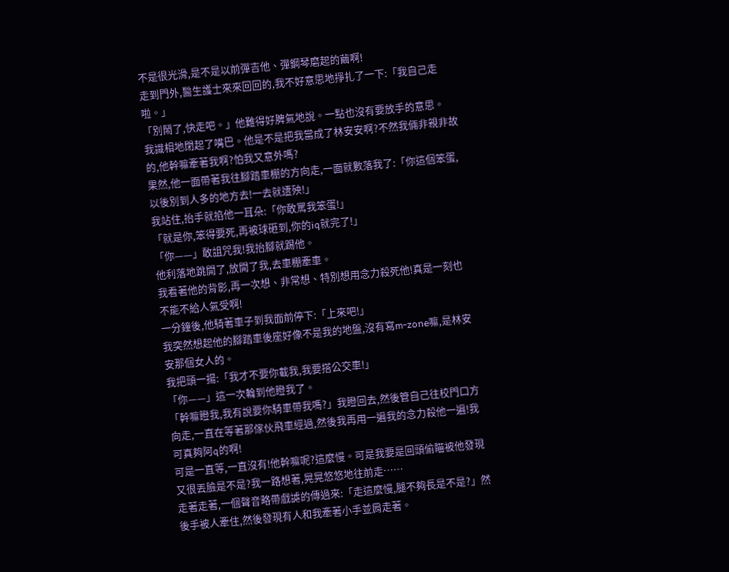不是很光滑,是不是以前彈吉他、彈鋼琴磨起的繭啊!
走到門外,醫生護士來來回回的,我不好意思地掙扎了一下:「我自己走啦。」
「別鬧了,快走吧。」他難得好脾氣地說。一點也沒有要放手的意思。
我識相地閉起了嘴巴。他是不是把我當成了林安安啊?不然我倆非親非故的,他幹嘛牽著我啊?怕我又意外嗎?
果然,他一面帶著我往腳踏車棚的方向走,一面就數落我了:「你這個笨蛋,以後別到人多的地方去!一去就遭殃!」
我站住,抬手就掐他一耳朵:「你敢罵我笨蛋!」
「就是你,笨得要死,再被球砸到,你的iq就完了!」
「你——」敢詛咒我!我抬腳就踢他。
他利落地跳開了,放開了我,去車棚牽車。
我看著他的背影,再一次想、非常想、特別想用念力殺死他!真是一刻也不能不給人氣受啊!
一分鐘後,他騎著車子到我面前停下:「上來吧!」
我突然想起他的腳踏車後座好像不是我的地盤,沒有寫m-zone嘛,是林安安那個女人的。
我把頭一揚:「我才不要你載我,我要搭公交車!」
「你——」這一次輪到他瞪我了。
「幹嘛瞪我,我有說要你騎車帶我嗎?」我瞪回去,然後管自己往校門口方向走,一直在等著那傢伙飛車經過,然後我再用一遍我的念力殺他一遍!我可真夠阿q的啊!
可是一直等,一直沒有!他幹嘛呢?這麼慢。可是我要是回頭偷瞄被他發現又很丟臉是不是?我一路想著,晃晃悠悠地往前走……
走著走著,一個聲音略帶戲謔的傳過來:「走這麼慢,腿不夠長是不是?」然後手被人牽住,然後發現有人和我牽著小手並肩走著。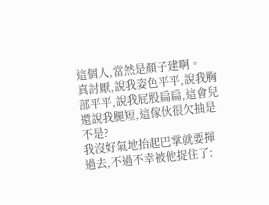這個人,當然是顏子建啊。
真討厭,說我姿色平平,說我胸部平平,說我屁股扁扁,這會兒還說我腿短,這傢伙很欠抽是不是?
我沒好氣地抬起巴掌就要揮過去,不過不幸被他捉住了: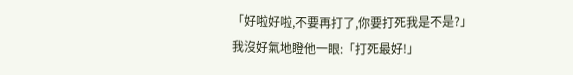「好啦好啦,不要再打了,你要打死我是不是?」
我沒好氣地瞪他一眼:「打死最好!」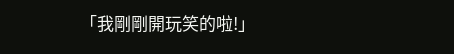「我剛剛開玩笑的啦!」